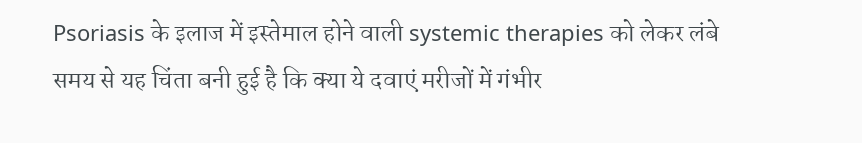Psoriasis के इलाज में इस्तेमाल होने वाली systemic therapies को लेकर लंबे समय से यह चिंता बनी हुई है कि क्या ये दवाएं मरीजों में गंभीर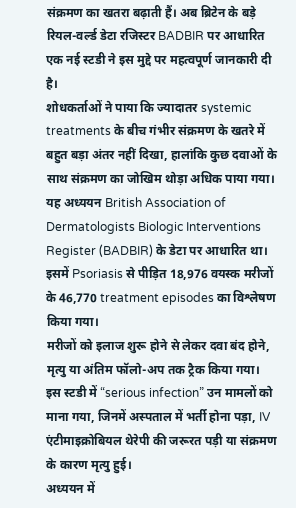संक्रमण का खतरा बढ़ाती हैं। अब ब्रिटेन के बड़े रियल-वर्ल्ड डेटा रजिस्टर BADBIR पर आधारित एक नई स्टडी ने इस मुद्दे पर महत्वपूर्ण जानकारी दी है।
शोधकर्ताओं ने पाया कि ज्यादातर systemic treatments के बीच गंभीर संक्रमण के खतरे में बहुत बड़ा अंतर नहीं दिखा, हालांकि कुछ दवाओं के साथ संक्रमण का जोखिम थोड़ा अधिक पाया गया।
यह अध्ययन British Association of Dermatologists Biologic Interventions Register (BADBIR) के डेटा पर आधारित था। इसमें Psoriasis से पीड़ित 18,976 वयस्क मरीजों के 46,770 treatment episodes का विश्लेषण किया गया।
मरीजों को इलाज शुरू होने से लेकर दवा बंद होने, मृत्यु या अंतिम फॉलो-अप तक ट्रैक किया गया।
इस स्टडी में “serious infection” उन मामलों को माना गया, जिनमें अस्पताल में भर्ती होना पड़ा, IV एंटीमाइक्रोबियल थेरेपी की जरूरत पड़ी या संक्रमण के कारण मृत्यु हुई।
अध्ययन में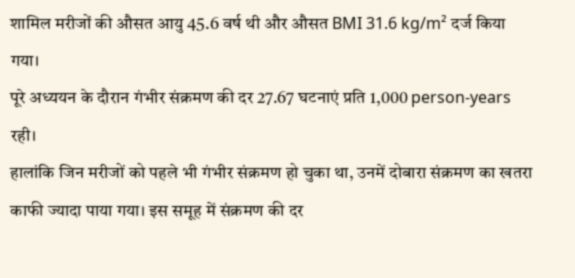शामिल मरीजों की औसत आयु 45.6 वर्ष थी और औसत BMI 31.6 kg/m² दर्ज किया गया।
पूरे अध्ययन के दौरान गंभीर संक्रमण की दर 27.67 घटनाएं प्रति 1,000 person-years रही।
हालांकि जिन मरीजों को पहले भी गंभीर संक्रमण हो चुका था, उनमें दोबारा संक्रमण का खतरा काफी ज्यादा पाया गया। इस समूह में संक्रमण की दर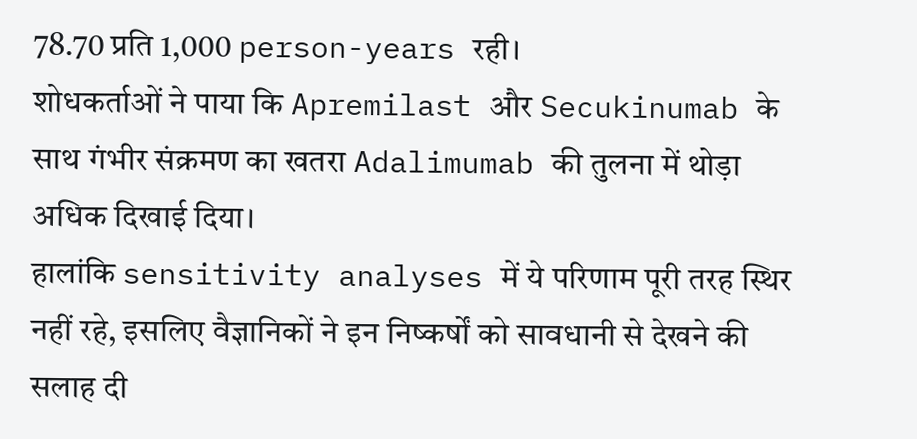78.70 प्रति 1,000 person-years रही।
शोधकर्ताओं ने पाया कि Apremilast और Secukinumab के साथ गंभीर संक्रमण का खतरा Adalimumab की तुलना में थोड़ा अधिक दिखाई दिया।
हालांकि sensitivity analyses में ये परिणाम पूरी तरह स्थिर नहीं रहे, इसलिए वैज्ञानिकों ने इन निष्कर्षों को सावधानी से देखने की सलाह दी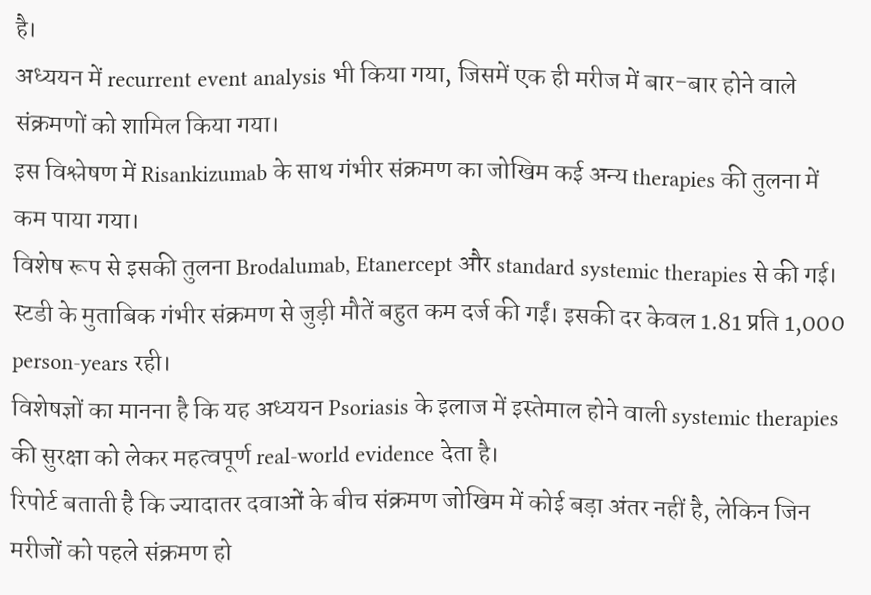है।
अध्ययन में recurrent event analysis भी किया गया, जिसमें एक ही मरीज में बार-बार होने वाले संक्रमणों को शामिल किया गया।
इस विश्लेषण में Risankizumab के साथ गंभीर संक्रमण का जोखिम कई अन्य therapies की तुलना में कम पाया गया।
विशेष रूप से इसकी तुलना Brodalumab, Etanercept और standard systemic therapies से की गई।
स्टडी के मुताबिक गंभीर संक्रमण से जुड़ी मौतें बहुत कम दर्ज की गईं। इसकी दर केवल 1.81 प्रति 1,000 person-years रही।
विशेषज्ञों का मानना है कि यह अध्ययन Psoriasis के इलाज में इस्तेमाल होने वाली systemic therapies की सुरक्षा को लेकर महत्वपूर्ण real-world evidence देता है।
रिपोर्ट बताती है कि ज्यादातर दवाओं के बीच संक्रमण जोखिम में कोई बड़ा अंतर नहीं है, लेकिन जिन मरीजों को पहले संक्रमण हो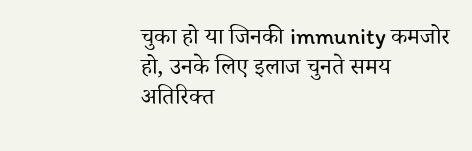चुका हो या जिनकी immunity कमजोर हो, उनके लिए इलाज चुनते समय अतिरिक्त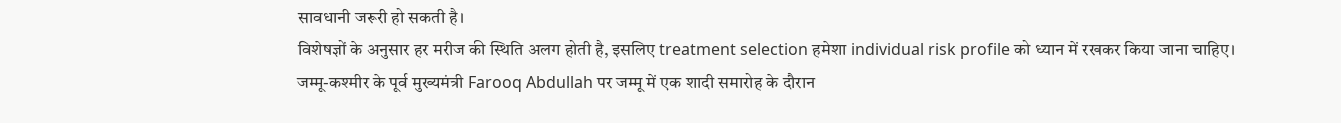सावधानी जरूरी हो सकती है।
विशेषज्ञों के अनुसार हर मरीज की स्थिति अलग होती है, इसलिए treatment selection हमेशा individual risk profile को ध्यान में रखकर किया जाना चाहिए।
जम्मू-कश्मीर के पूर्व मुख्यमंत्री Farooq Abdullah पर जम्मू में एक शादी समारोह के दौरान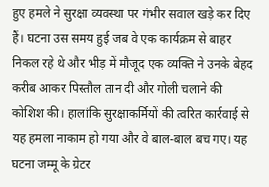हुए हमले ने सुरक्षा व्यवस्था पर गंभीर सवाल खड़े कर दिए हैं। घटना उस समय हुई जब वे एक कार्यक्रम से बाहर निकल रहे थे और भीड़ में मौजूद एक व्यक्ति ने उनके बेहद करीब आकर पिस्तौल तान दी और गोली चलाने की कोशिश की। हालांकि सुरक्षाकर्मियों की त्वरित कार्रवाई से यह हमला नाकाम हो गया और वे बाल-बाल बच गए। यह घटना जम्मू के ग्रेटर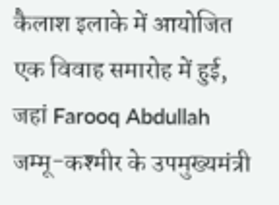कैलाश इलाके में आयोजित एक विवाह समारोह में हुई, जहां Farooq Abdullah जम्मू-कश्मीर के उपमुख्यमंत्री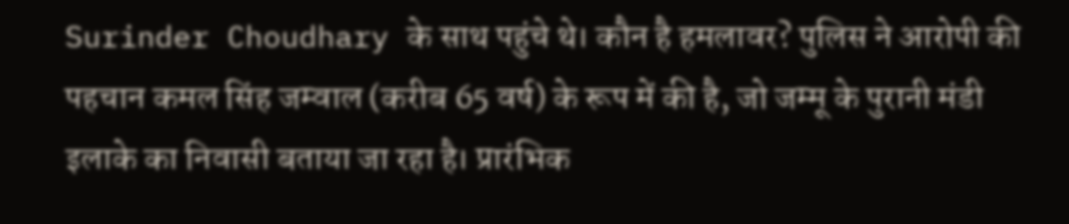Surinder Choudhary के साथ पहुंचे थे। कौन है हमलावर? पुलिस ने आरोपी की पहचान कमल सिंह जम्वाल (करीब 65 वर्ष) के रूप में की है, जो जम्मू के पुरानी मंडी इलाके का निवासी बताया जा रहा है। प्रारंभिक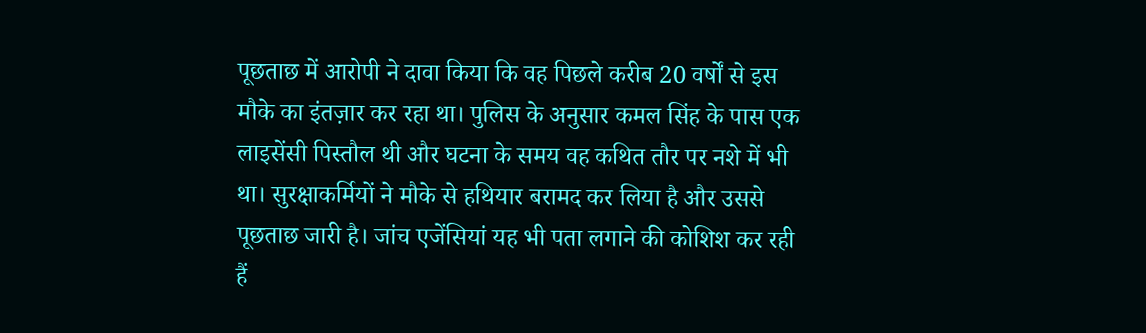पूछताछ में आरोपी ने दावा किया कि वह पिछले करीब 20 वर्षों से इस मौके का इंतज़ार कर रहा था। पुलिस के अनुसार कमल सिंह के पास एक लाइसेंसी पिस्तौल थी और घटना के समय वह कथित तौर पर नशे में भी था। सुरक्षाकर्मियों ने मौके से हथियार बरामद कर लिया है और उससे पूछताछ जारी है। जांच एजेंसियां यह भी पता लगाने की कोशिश कर रही हैं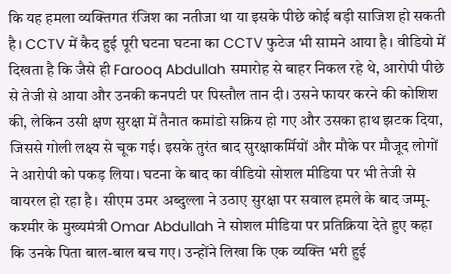कि यह हमला व्यक्तिगत रंजिश का नतीजा था या इसके पीछे कोई बड़ी साजिश हो सकती है। CCTV में कैद हुई पूरी घटना घटना का CCTV फुटेज भी सामने आया है। वीडियो में दिखता है कि जैसे ही Farooq Abdullah समारोह से बाहर निकल रहे थे, आरोपी पीछे से तेजी से आया और उनकी कनपटी पर पिस्तौल तान दी। उसने फायर करने की कोशिश की, लेकिन उसी क्षण सुरक्षा में तैनात कमांडो सक्रिय हो गए और उसका हाथ झटक दिया, जिससे गोली लक्ष्य से चूक गई। इसके तुरंत बाद सुरक्षाकर्मियों और मौके पर मौजूद लोगों ने आरोपी को पकड़ लिया। घटना के बाद का वीडियो सोशल मीडिया पर भी तेजी से वायरल हो रहा है। सीएम उमर अब्दुल्ला ने उठाए सुरक्षा पर सवाल हमले के बाद जम्मू-कश्मीर के मुख्यमंत्री Omar Abdullah ने सोशल मीडिया पर प्रतिक्रिया देते हुए कहा कि उनके पिता बाल-बाल बच गए। उन्होंने लिखा कि एक व्यक्ति भरी हुई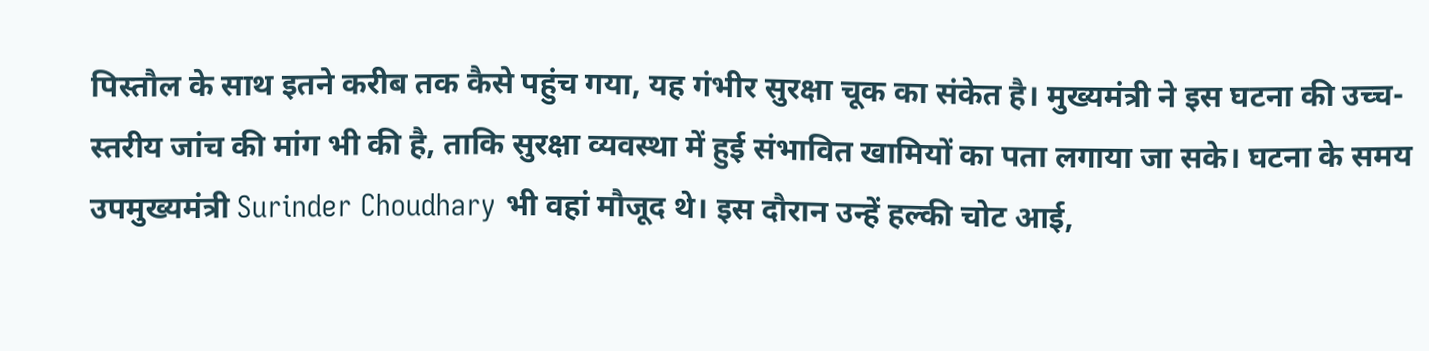पिस्तौल के साथ इतने करीब तक कैसे पहुंच गया, यह गंभीर सुरक्षा चूक का संकेत है। मुख्यमंत्री ने इस घटना की उच्च-स्तरीय जांच की मांग भी की है, ताकि सुरक्षा व्यवस्था में हुई संभावित खामियों का पता लगाया जा सके। घटना के समय उपमुख्यमंत्री Surinder Choudhary भी वहां मौजूद थे। इस दौरान उन्हें हल्की चोट आई,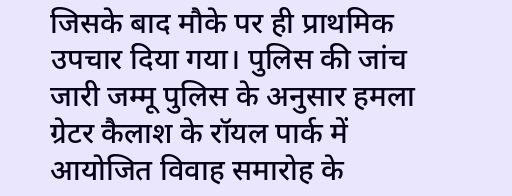जिसके बाद मौके पर ही प्राथमिक उपचार दिया गया। पुलिस की जांच जारी जम्मू पुलिस के अनुसार हमला ग्रेटर कैलाश के रॉयल पार्क में आयोजित विवाह समारोह के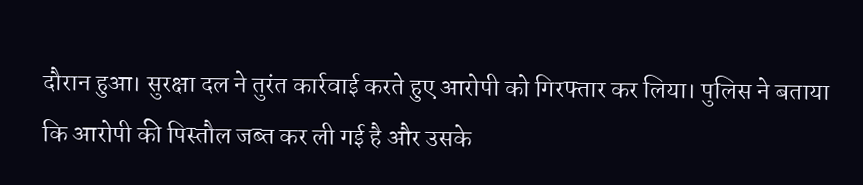दौरान हुआ। सुरक्षा दल ने तुरंत कार्रवाई करते हुए आरोपी को गिरफ्तार कर लिया। पुलिस ने बताया कि आरोपी की पिस्तौल जब्त कर ली गई है और उसके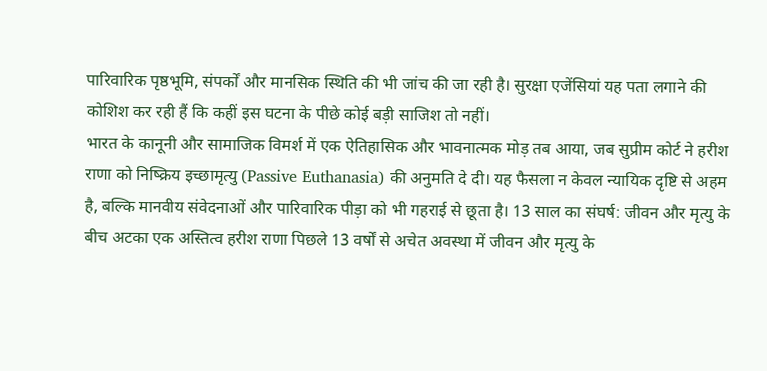पारिवारिक पृष्ठभूमि, संपर्कों और मानसिक स्थिति की भी जांच की जा रही है। सुरक्षा एजेंसियां यह पता लगाने की कोशिश कर रही हैं कि कहीं इस घटना के पीछे कोई बड़ी साजिश तो नहीं।
भारत के कानूनी और सामाजिक विमर्श में एक ऐतिहासिक और भावनात्मक मोड़ तब आया, जब सुप्रीम कोर्ट ने हरीश राणा को निष्क्रिय इच्छामृत्यु (Passive Euthanasia) की अनुमति दे दी। यह फैसला न केवल न्यायिक दृष्टि से अहम है, बल्कि मानवीय संवेदनाओं और पारिवारिक पीड़ा को भी गहराई से छूता है। 13 साल का संघर्ष: जीवन और मृत्यु के बीच अटका एक अस्तित्व हरीश राणा पिछले 13 वर्षों से अचेत अवस्था में जीवन और मृत्यु के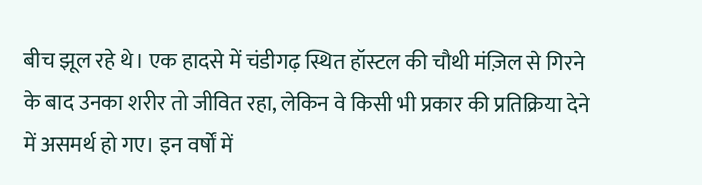बीच झूल रहे थे। एक हादसे में चंडीगढ़ स्थित हॉस्टल की चौथी मंज़िल से गिरने के बाद उनका शरीर तो जीवित रहा, लेकिन वे किसी भी प्रकार की प्रतिक्रिया देने में असमर्थ हो गए। इन वर्षों में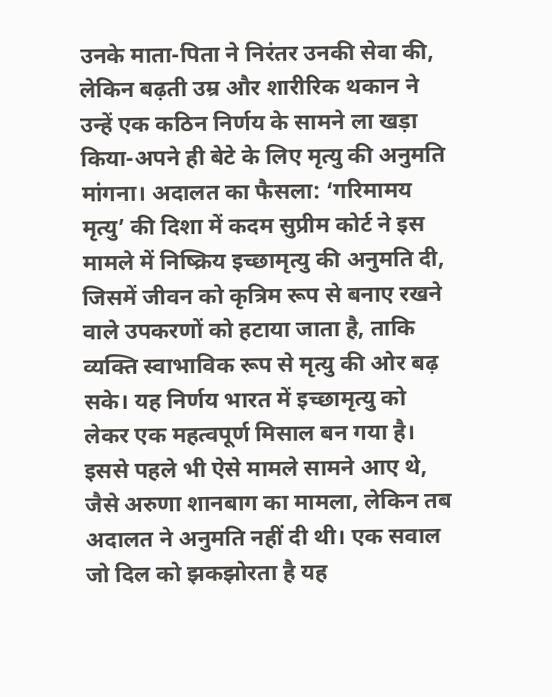उनके माता-पिता ने निरंतर उनकी सेवा की, लेकिन बढ़ती उम्र और शारीरिक थकान ने उन्हें एक कठिन निर्णय के सामने ला खड़ा किया-अपने ही बेटे के लिए मृत्यु की अनुमति मांगना। अदालत का फैसला: ‘गरिमामय मृत्यु’ की दिशा में कदम सुप्रीम कोर्ट ने इस मामले में निष्क्रिय इच्छामृत्यु की अनुमति दी, जिसमें जीवन को कृत्रिम रूप से बनाए रखने वाले उपकरणों को हटाया जाता है, ताकि व्यक्ति स्वाभाविक रूप से मृत्यु की ओर बढ़ सके। यह निर्णय भारत में इच्छामृत्यु को लेकर एक महत्वपूर्ण मिसाल बन गया है। इससे पहले भी ऐसे मामले सामने आए थे, जैसे अरुणा शानबाग का मामला, लेकिन तब अदालत ने अनुमति नहीं दी थी। एक सवाल जो दिल को झकझोरता है यह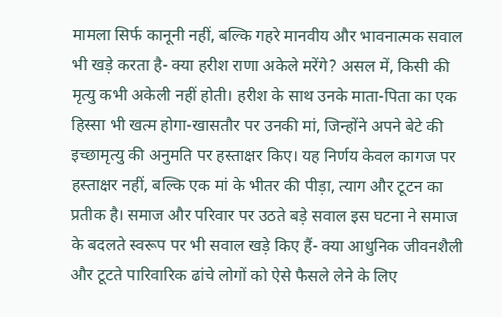मामला सिर्फ कानूनी नहीं, बल्कि गहरे मानवीय और भावनात्मक सवाल भी खड़े करता है- क्या हरीश राणा अकेले मरेंगे? असल में, किसी की मृत्यु कभी अकेली नहीं होती। हरीश के साथ उनके माता-पिता का एक हिस्सा भी खत्म होगा-खासतौर पर उनकी मां, जिन्होंने अपने बेटे की इच्छामृत्यु की अनुमति पर हस्ताक्षर किए। यह निर्णय केवल कागज पर हस्ताक्षर नहीं, बल्कि एक मां के भीतर की पीड़ा, त्याग और टूटन का प्रतीक है। समाज और परिवार पर उठते बड़े सवाल इस घटना ने समाज के बदलते स्वरूप पर भी सवाल खड़े किए हैं- क्या आधुनिक जीवनशैली और टूटते पारिवारिक ढांचे लोगों को ऐसे फैसले लेने के लिए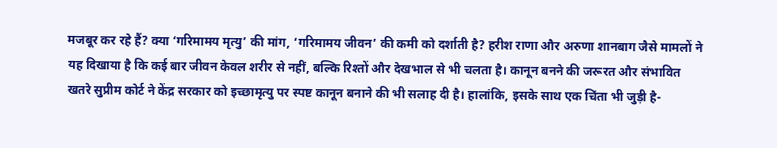मजबूर कर रहे हैं? क्या ‘गरिमामय मृत्यु’ की मांग, ‘गरिमामय जीवन’ की कमी को दर्शाती है? हरीश राणा और अरुणा शानबाग जैसे मामलों ने यह दिखाया है कि कई बार जीवन केवल शरीर से नहीं, बल्कि रिश्तों और देखभाल से भी चलता है। कानून बनने की जरूरत और संभावित खतरे सुप्रीम कोर्ट ने केंद्र सरकार को इच्छामृत्यु पर स्पष्ट कानून बनाने की भी सलाह दी है। हालांकि, इसके साथ एक चिंता भी जुड़ी है-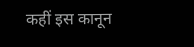कहीं इस कानून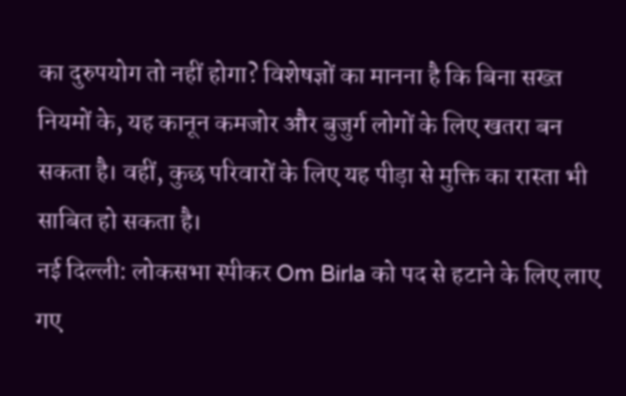का दुरुपयोग तो नहीं होगा? विशेषज्ञों का मानना है कि बिना सख्त नियमों के, यह कानून कमजोर और बुजुर्ग लोगों के लिए खतरा बन सकता है। वहीं, कुछ परिवारों के लिए यह पीड़ा से मुक्ति का रास्ता भी साबित हो सकता है।
नई दिल्ली: लोकसभा स्पीकर Om Birla को पद से हटाने के लिए लाए गए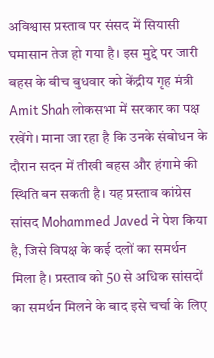अविश्वास प्रस्ताव पर संसद में सियासी घमासान तेज हो गया है। इस मुद्दे पर जारी बहस के बीच बुधवार को केंद्रीय गृह मंत्री Amit Shah लोकसभा में सरकार का पक्ष रखेंगे। माना जा रहा है कि उनके संबोधन के दौरान सदन में तीखी बहस और हंगामे की स्थिति बन सकती है। यह प्रस्ताव कांग्रेस सांसद Mohammed Javed ने पेश किया है, जिसे विपक्ष के कई दलों का समर्थन मिला है। प्रस्ताव को 50 से अधिक सांसदों का समर्थन मिलने के बाद इसे चर्चा के लिए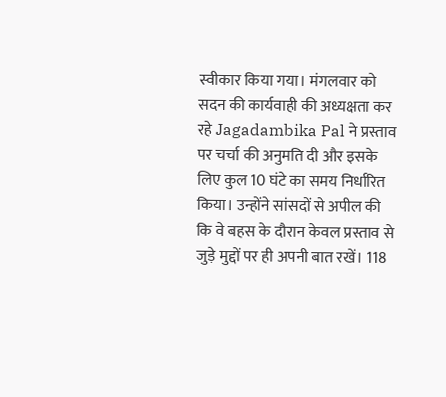स्वीकार किया गया। मंगलवार को सदन की कार्यवाही की अध्यक्षता कर रहे Jagadambika Pal ने प्रस्ताव पर चर्चा की अनुमति दी और इसके लिए कुल 10 घंटे का समय निर्धारित किया। उन्होंने सांसदों से अपील की कि वे बहस के दौरान केवल प्रस्ताव से जुड़े मुद्दों पर ही अपनी बात रखें। 118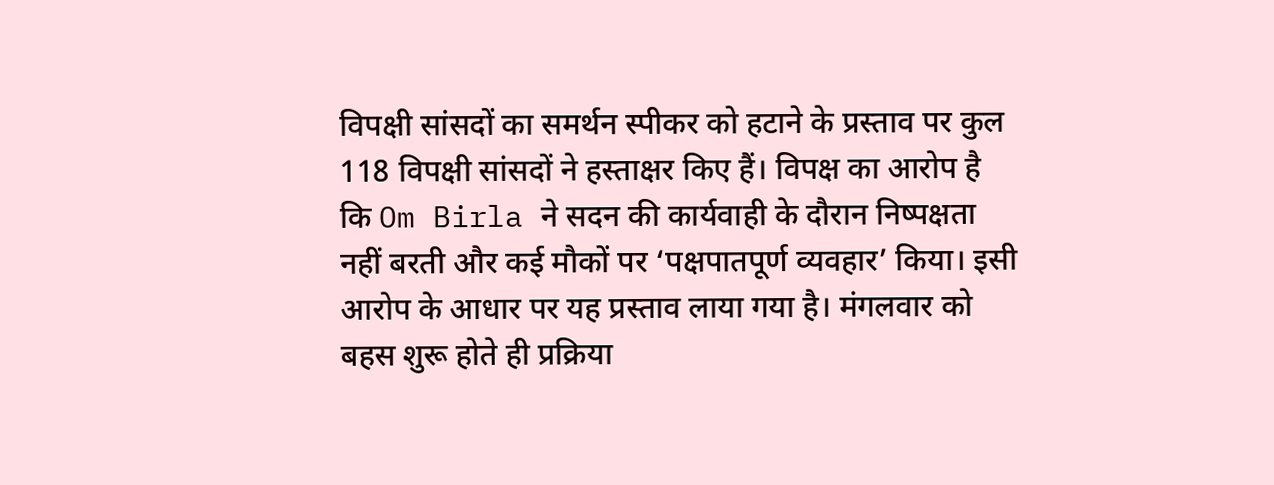विपक्षी सांसदों का समर्थन स्पीकर को हटाने के प्रस्ताव पर कुल 118 विपक्षी सांसदों ने हस्ताक्षर किए हैं। विपक्ष का आरोप है कि Om Birla ने सदन की कार्यवाही के दौरान निष्पक्षता नहीं बरती और कई मौकों पर ‘पक्षपातपूर्ण व्यवहार’ किया। इसी आरोप के आधार पर यह प्रस्ताव लाया गया है। मंगलवार को बहस शुरू होते ही प्रक्रिया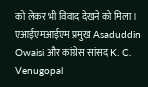को लेकर भी विवाद देखने को मिला। एआईएमआईएम प्रमुख Asaduddin Owaisi और कांग्रेस सांसद K. C. Venugopal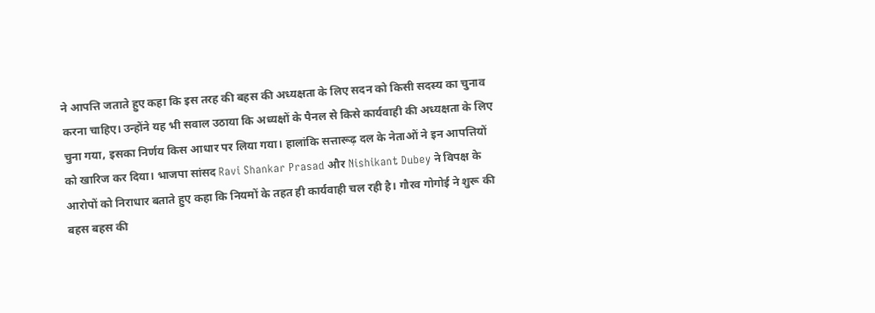ने आपत्ति जताते हुए कहा कि इस तरह की बहस की अध्यक्षता के लिए सदन को किसी सदस्य का चुनाव करना चाहिए। उन्होंने यह भी सवाल उठाया कि अध्यक्षों के पैनल से किसे कार्यवाही की अध्यक्षता के लिए चुना गया, इसका निर्णय किस आधार पर लिया गया। हालांकि सत्तारूढ़ दल के नेताओं ने इन आपत्तियों को खारिज कर दिया। भाजपा सांसद Ravi Shankar Prasad और Nishikant Dubey ने विपक्ष के आरोपों को निराधार बताते हुए कहा कि नियमों के तहत ही कार्यवाही चल रही है। गौरव गोगोई ने शुरू की बहस बहस की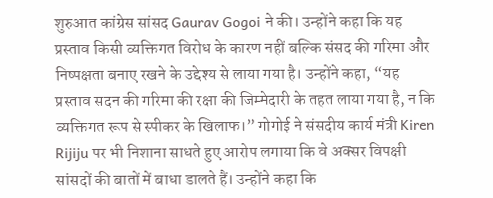शुरुआत कांग्रेस सांसद Gaurav Gogoi ने की। उन्होंने कहा कि यह प्रस्ताव किसी व्यक्तिगत विरोध के कारण नहीं बल्कि संसद की गरिमा और निष्पक्षता बनाए रखने के उद्देश्य से लाया गया है। उन्होंने कहा, “यह प्रस्ताव सदन की गरिमा की रक्षा की जिम्मेदारी के तहत लाया गया है, न कि व्यक्तिगत रूप से स्पीकर के खिलाफ।” गोगोई ने संसदीय कार्य मंत्री Kiren Rijiju पर भी निशाना साधते हुए आरोप लगाया कि वे अक्सर विपक्षी सांसदों की बातों में बाधा डालते हैं। उन्होंने कहा कि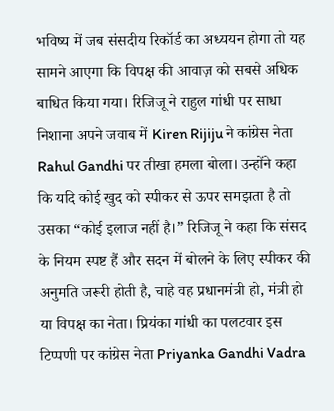भविष्य में जब संसदीय रिकॉर्ड का अध्ययन होगा तो यह सामने आएगा कि विपक्ष की आवाज़ को सबसे अधिक बाधित किया गया। रिजिजू ने राहुल गांधी पर साधा निशाना अपने जवाब में Kiren Rijiju ने कांग्रेस नेता Rahul Gandhi पर तीखा हमला बोला। उन्होंने कहा कि यदि कोई खुद को स्पीकर से ऊपर समझता है तो उसका “कोई इलाज नहीं है।” रिजिजू ने कहा कि संसद के नियम स्पष्ट हैं और सदन में बोलने के लिए स्पीकर की अनुमति जरूरी होती है, चाहे वह प्रधानमंत्री हो, मंत्री हो या विपक्ष का नेता। प्रियंका गांधी का पलटवार इस टिप्पणी पर कांग्रेस नेता Priyanka Gandhi Vadra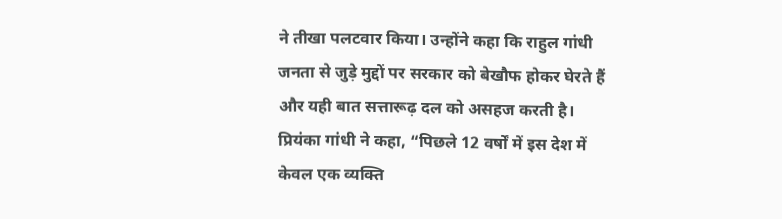ने तीखा पलटवार किया। उन्होंने कहा कि राहुल गांधी जनता से जुड़े मुद्दों पर सरकार को बेखौफ होकर घेरते हैं और यही बात सत्तारूढ़ दल को असहज करती है। प्रियंका गांधी ने कहा, “पिछले 12 वर्षों में इस देश में केवल एक व्यक्ति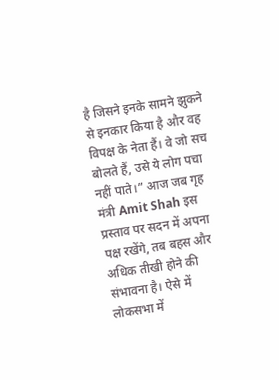है जिसने इनके सामने झुकने से इनकार किया है और वह विपक्ष के नेता हैं। वे जो सच बोलते हैं, उसे ये लोग पचा नहीं पाते।” आज जब गृह मंत्री Amit Shah इस प्रस्ताव पर सदन में अपना पक्ष रखेंगे, तब बहस और अधिक तीखी होने की संभावना है। ऐसे में लोकसभा में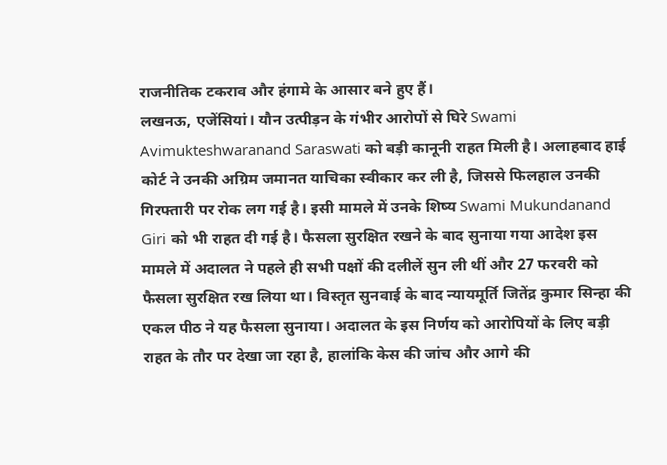राजनीतिक टकराव और हंगामे के आसार बने हुए हैं।
लखनऊ, एजेंसियां। यौन उत्पीड़न के गंभीर आरोपों से घिरे Swami Avimukteshwaranand Saraswati को बड़ी कानूनी राहत मिली है। अलाहबाद हाई कोर्ट ने उनकी अग्रिम जमानत याचिका स्वीकार कर ली है, जिससे फिलहाल उनकी गिरफ्तारी पर रोक लग गई है। इसी मामले में उनके शिष्य Swami Mukundanand Giri को भी राहत दी गई है। फैसला सुरक्षित रखने के बाद सुनाया गया आदेश इस मामले में अदालत ने पहले ही सभी पक्षों की दलीलें सुन ली थीं और 27 फरवरी को फैसला सुरक्षित रख लिया था। विस्तृत सुनवाई के बाद न्यायमूर्ति जितेंद्र कुमार सिन्हा की एकल पीठ ने यह फैसला सुनाया। अदालत के इस निर्णय को आरोपियों के लिए बड़ी राहत के तौर पर देखा जा रहा है, हालांकि केस की जांच और आगे की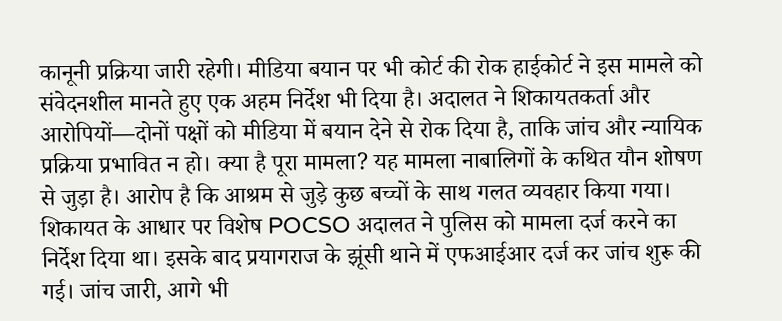कानूनी प्रक्रिया जारी रहेगी। मीडिया बयान पर भी कोर्ट की रोक हाईकोर्ट ने इस मामले को संवेदनशील मानते हुए एक अहम निर्देश भी दिया है। अदालत ने शिकायतकर्ता और आरोपियों—दोनों पक्षों को मीडिया में बयान देने से रोक दिया है, ताकि जांच और न्यायिक प्रक्रिया प्रभावित न हो। क्या है पूरा मामला? यह मामला नाबालिगों के कथित यौन शोषण से जुड़ा है। आरोप है कि आश्रम से जुड़े कुछ बच्चों के साथ गलत व्यवहार किया गया। शिकायत के आधार पर विशेष POCSO अदालत ने पुलिस को मामला दर्ज करने का निर्देश दिया था। इसके बाद प्रयागराज के झूंसी थाने में एफआईआर दर्ज कर जांच शुरू की गई। जांच जारी, आगे भी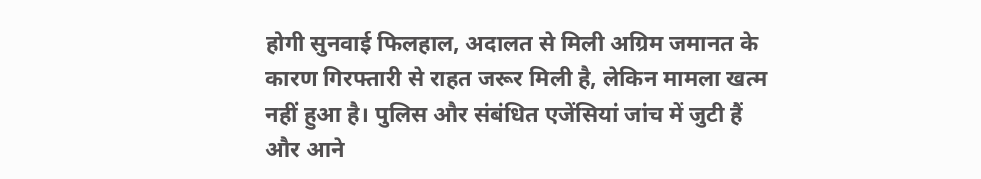होगी सुनवाई फिलहाल, अदालत से मिली अग्रिम जमानत के कारण गिरफ्तारी से राहत जरूर मिली है, लेकिन मामला खत्म नहीं हुआ है। पुलिस और संबंधित एजेंसियां जांच में जुटी हैं और आने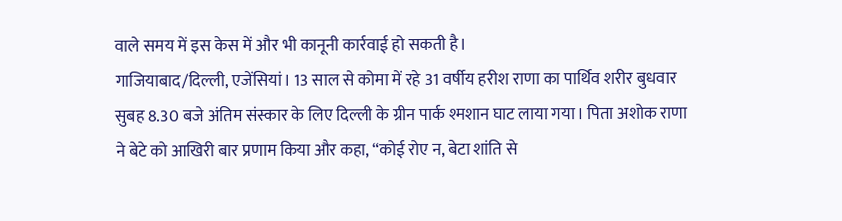वाले समय में इस केस में और भी कानूनी कार्रवाई हो सकती है।
गाजियाबाद/दिल्ली, एजेंसियां। 13 साल से कोमा में रहे 31 वर्षीय हरीश राणा का पार्थिव शरीर बुधवार सुबह 8.30 बजे अंतिम संस्कार के लिए दिल्ली के ग्रीन पार्क श्मशान घाट लाया गया। पिता अशोक राणा ने बेटे को आखिरी बार प्रणाम किया और कहा, “कोई रोए न, बेटा शांति से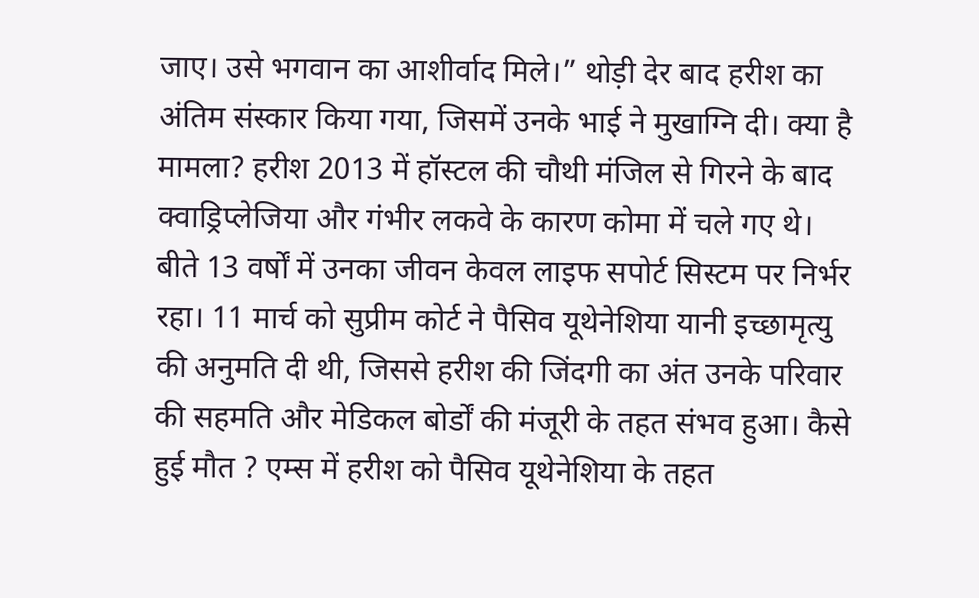जाए। उसे भगवान का आशीर्वाद मिले।” थोड़ी देर बाद हरीश का अंतिम संस्कार किया गया, जिसमें उनके भाई ने मुखाग्नि दी। क्या है मामला? हरीश 2013 में हॉस्टल की चौथी मंजिल से गिरने के बाद क्वाड्रिप्लेजिया और गंभीर लकवे के कारण कोमा में चले गए थे। बीते 13 वर्षों में उनका जीवन केवल लाइफ सपोर्ट सिस्टम पर निर्भर रहा। 11 मार्च को सुप्रीम कोर्ट ने पैसिव यूथेनेशिया यानी इच्छामृत्यु की अनुमति दी थी, जिससे हरीश की जिंदगी का अंत उनके परिवार की सहमति और मेडिकल बोर्डों की मंजूरी के तहत संभव हुआ। कैसे हुई मौत ? एम्स में हरीश को पैसिव यूथेनेशिया के तहत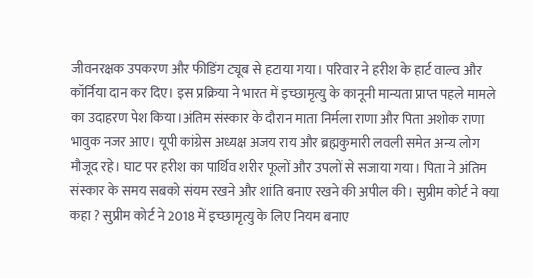जीवनरक्षक उपकरण और फीडिंग ट्यूब से हटाया गया। परिवार ने हरीश के हार्ट वाल्व और कॉर्निया दान कर दिए। इस प्रक्रिया ने भारत में इच्छामृत्यु के कानूनी मान्यता प्राप्त पहले मामले का उदाहरण पेश किया।अंतिम संस्कार के दौरान माता निर्मला राणा और पिता अशोक राणा भावुक नजर आए। यूपी कांग्रेस अध्यक्ष अजय राय और ब्रह्मकुमारी लवली समेत अन्य लोग मौजूद रहे। घाट पर हरीश का पार्थिव शरीर फूलों और उपलों से सजाया गया। पिता ने अंतिम संस्कार के समय सबको संयम रखने और शांति बनाए रखने की अपील की। सुप्रीम कोर्ट ने क्या कहा ? सुप्रीम कोर्ट ने 2018 में इच्छामृत्यु के लिए नियम बनाए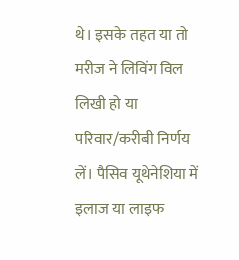थे। इसके तहत या तो मरीज ने लिविंग विल लिखी हो या परिवार/करीबी निर्णय लें। पैसिव यूथेनेशिया में इलाज या लाइफ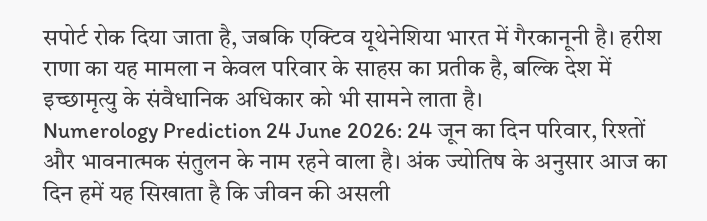सपोर्ट रोक दिया जाता है, जबकि एक्टिव यूथेनेशिया भारत में गैरकानूनी है। हरीश राणा का यह मामला न केवल परिवार के साहस का प्रतीक है, बल्कि देश में इच्छामृत्यु के संवैधानिक अधिकार को भी सामने लाता है।
Numerology Prediction 24 June 2026: 24 जून का दिन परिवार, रिश्तों और भावनात्मक संतुलन के नाम रहने वाला है। अंक ज्योतिष के अनुसार आज का दिन हमें यह सिखाता है कि जीवन की असली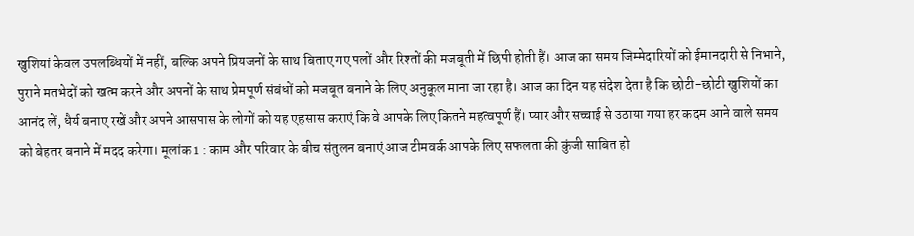खुशियां केवल उपलब्धियों में नहीं, बल्कि अपने प्रियजनों के साथ बिताए गए पलों और रिश्तों की मजबूती में छिपी होती हैं। आज का समय जिम्मेदारियों को ईमानदारी से निभाने, पुराने मतभेदों को खत्म करने और अपनों के साथ प्रेमपूर्ण संबंधों को मजबूत बनाने के लिए अनुकूल माना जा रहा है। आज का दिन यह संदेश देता है कि छोटी-छोटी खुशियों का आनंद लें, धैर्य बनाए रखें और अपने आसपास के लोगों को यह एहसास कराएं कि वे आपके लिए कितने महत्वपूर्ण हैं। प्यार और सच्चाई से उठाया गया हर कदम आने वाले समय को बेहतर बनाने में मदद करेगा। मूलांक 1 : काम और परिवार के बीच संतुलन बनाएं आज टीमवर्क आपके लिए सफलता की कुंजी साबित हो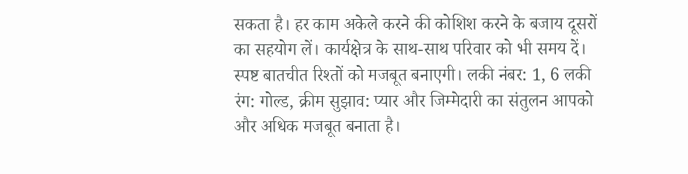सकता है। हर काम अकेले करने की कोशिश करने के बजाय दूसरों का सहयोग लें। कार्यक्षेत्र के साथ-साथ परिवार को भी समय दें। स्पष्ट बातचीत रिश्तों को मजबूत बनाएगी। लकी नंबर: 1, 6 लकी रंग: गोल्ड, क्रीम सुझाव: प्यार और जिम्मेदारी का संतुलन आपको और अधिक मजबूत बनाता है।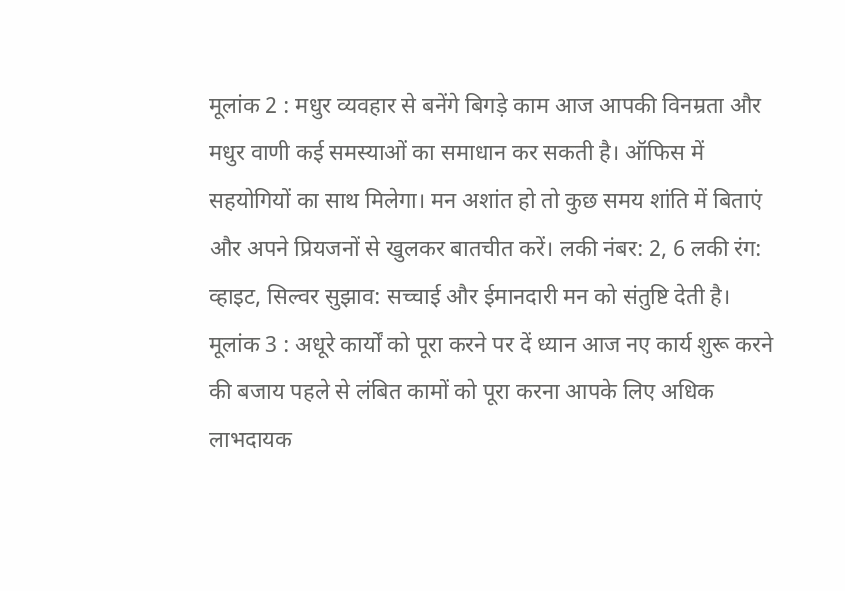मूलांक 2 : मधुर व्यवहार से बनेंगे बिगड़े काम आज आपकी विनम्रता और मधुर वाणी कई समस्याओं का समाधान कर सकती है। ऑफिस में सहयोगियों का साथ मिलेगा। मन अशांत हो तो कुछ समय शांति में बिताएं और अपने प्रियजनों से खुलकर बातचीत करें। लकी नंबर: 2, 6 लकी रंग: व्हाइट, सिल्वर सुझाव: सच्चाई और ईमानदारी मन को संतुष्टि देती है। मूलांक 3 : अधूरे कार्यों को पूरा करने पर दें ध्यान आज नए कार्य शुरू करने की बजाय पहले से लंबित कामों को पूरा करना आपके लिए अधिक लाभदायक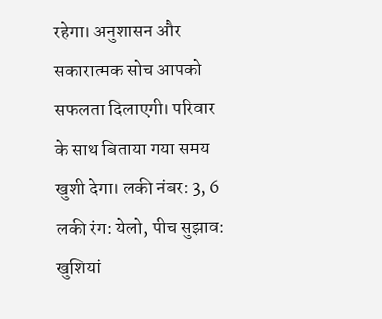रहेगा। अनुशासन और सकारात्मक सोच आपको सफलता दिलाएगी। परिवार के साथ बिताया गया समय खुशी देगा। लकी नंबर: 3, 6 लकी रंग: येलो, पीच सुझाव: खुशियां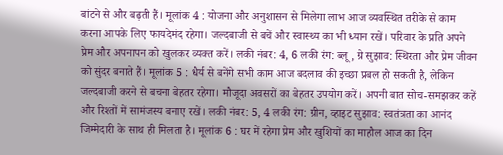बांटने से और बढ़ती हैं। मूलांक 4 : योजना और अनुशासन से मिलेगा लाभ आज व्यवस्थित तरीके से काम करना आपके लिए फायदेमंद रहेगा। जल्दबाजी से बचें और स्वास्थ्य का भी ध्यान रखें। परिवार के प्रति अपने प्रेम और अपनापन को खुलकर व्यक्त करें। लकी नंबर: 4, 6 लकी रंग: ब्लू, ग्रे सुझाव: स्थिरता और प्रेम जीवन को सुंदर बनाते हैं। मूलांक 5 : धैर्य से बनेंगे सभी काम आज बदलाव की इच्छा प्रबल हो सकती है, लेकिन जल्दबाजी करने से बचना बेहतर रहेगा। मौजूदा अवसरों का बेहतर उपयोग करें। अपनी बात सोच-समझकर कहें और रिश्तों में सामंजस्य बनाए रखें। लकी नंबर: 5, 4 लकी रंग: ग्रीन, व्हाइट सुझाव: स्वतंत्रता का आनंद जिम्मेदारी के साथ ही मिलता है। मूलांक 6 : घर में रहेगा प्रेम और खुशियों का माहौल आज का दिन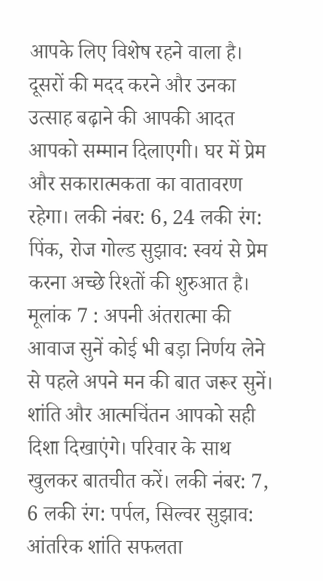आपके लिए विशेष रहने वाला है। दूसरों की मदद करने और उनका उत्साह बढ़ाने की आपकी आदत आपको सम्मान दिलाएगी। घर में प्रेम और सकारात्मकता का वातावरण रहेगा। लकी नंबर: 6, 24 लकी रंग: पिंक, रोज गोल्ड सुझाव: स्वयं से प्रेम करना अच्छे रिश्तों की शुरुआत है। मूलांक 7 : अपनी अंतरात्मा की आवाज सुनें कोई भी बड़ा निर्णय लेने से पहले अपने मन की बात जरूर सुनें। शांति और आत्मचिंतन आपको सही दिशा दिखाएंगे। परिवार के साथ खुलकर बातचीत करें। लकी नंबर: 7, 6 लकी रंग: पर्पल, सिल्वर सुझाव: आंतरिक शांति सफलता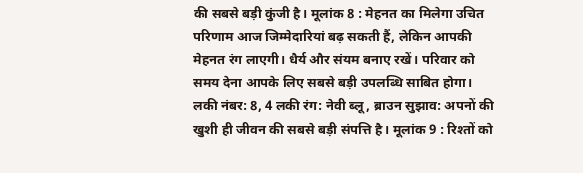की सबसे बड़ी कुंजी है। मूलांक 8 : मेहनत का मिलेगा उचित परिणाम आज जिम्मेदारियां बढ़ सकती हैं, लेकिन आपकी मेहनत रंग लाएगी। धैर्य और संयम बनाए रखें। परिवार को समय देना आपके लिए सबसे बड़ी उपलब्धि साबित होगा। लकी नंबर: 8, 4 लकी रंग: नेवी ब्लू, ब्राउन सुझाव: अपनों की खुशी ही जीवन की सबसे बड़ी संपत्ति है। मूलांक 9 : रिश्तों को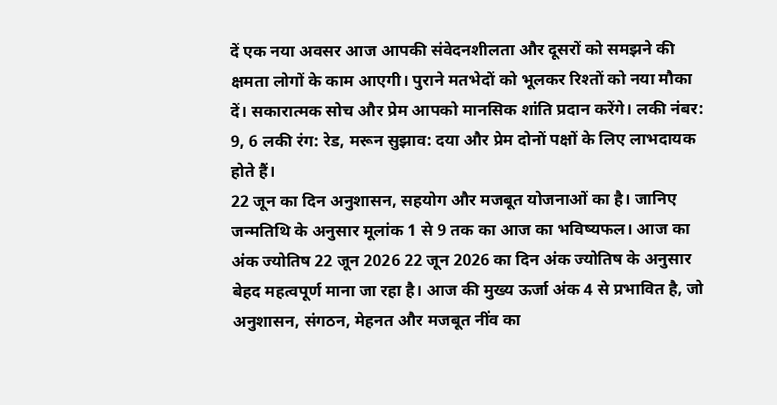दें एक नया अवसर आज आपकी संवेदनशीलता और दूसरों को समझने की क्षमता लोगों के काम आएगी। पुराने मतभेदों को भूलकर रिश्तों को नया मौका दें। सकारात्मक सोच और प्रेम आपको मानसिक शांति प्रदान करेंगे। लकी नंबर: 9, 6 लकी रंग: रेड, मरून सुझाव: दया और प्रेम दोनों पक्षों के लिए लाभदायक होते हैं।
22 जून का दिन अनुशासन, सहयोग और मजबूत योजनाओं का है। जानिए जन्मतिथि के अनुसार मूलांक 1 से 9 तक का आज का भविष्यफल। आज का अंक ज्योतिष 22 जून 2026 22 जून 2026 का दिन अंक ज्योतिष के अनुसार बेहद महत्वपूर्ण माना जा रहा है। आज की मुख्य ऊर्जा अंक 4 से प्रभावित है, जो अनुशासन, संगठन, मेहनत और मजबूत नींव का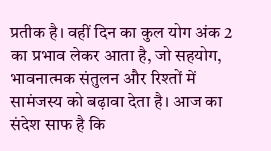प्रतीक है। वहीं दिन का कुल योग अंक 2 का प्रभाव लेकर आता है, जो सहयोग, भावनात्मक संतुलन और रिश्तों में सामंजस्य को बढ़ावा देता है। आज का संदेश साफ है कि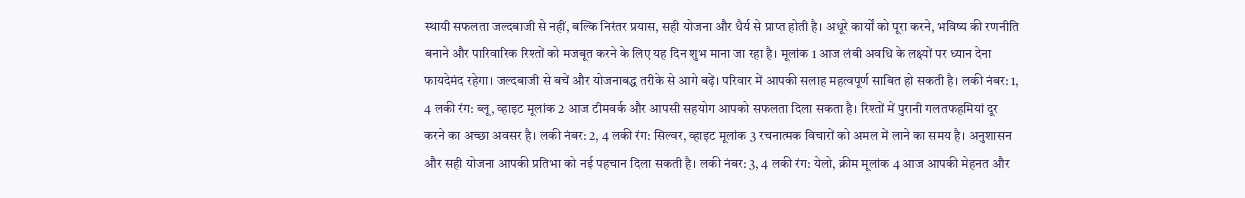स्थायी सफलता जल्दबाजी से नहीं, बल्कि निरंतर प्रयास, सही योजना और धैर्य से प्राप्त होती है। अधूरे कार्यों को पूरा करने, भविष्य की रणनीति बनाने और पारिवारिक रिश्तों को मजबूत करने के लिए यह दिन शुभ माना जा रहा है। मूलांक 1 आज लंबी अवधि के लक्ष्यों पर ध्यान देना फायदेमंद रहेगा। जल्दबाजी से बचें और योजनाबद्ध तरीके से आगे बढ़ें। परिवार में आपकी सलाह महत्वपूर्ण साबित हो सकती है। लकी नंबर: 1, 4 लकी रंग: ब्लू, व्हाइट मूलांक 2 आज टीमवर्क और आपसी सहयोग आपको सफलता दिला सकता है। रिश्तों में पुरानी गलतफहमियां दूर करने का अच्छा अवसर है। लकी नंबर: 2, 4 लकी रंग: सिल्वर, व्हाइट मूलांक 3 रचनात्मक विचारों को अमल में लाने का समय है। अनुशासन और सही योजना आपकी प्रतिभा को नई पहचान दिला सकती है। लकी नंबर: 3, 4 लकी रंग: येलो, क्रीम मूलांक 4 आज आपकी मेहनत और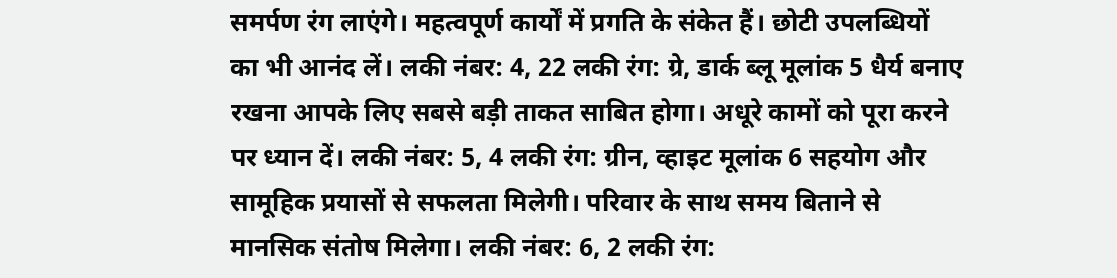समर्पण रंग लाएंगे। महत्वपूर्ण कार्यों में प्रगति के संकेत हैं। छोटी उपलब्धियों का भी आनंद लें। लकी नंबर: 4, 22 लकी रंग: ग्रे, डार्क ब्लू मूलांक 5 धैर्य बनाए रखना आपके लिए सबसे बड़ी ताकत साबित होगा। अधूरे कामों को पूरा करने पर ध्यान दें। लकी नंबर: 5, 4 लकी रंग: ग्रीन, व्हाइट मूलांक 6 सहयोग और सामूहिक प्रयासों से सफलता मिलेगी। परिवार के साथ समय बिताने से मानसिक संतोष मिलेगा। लकी नंबर: 6, 2 लकी रंग: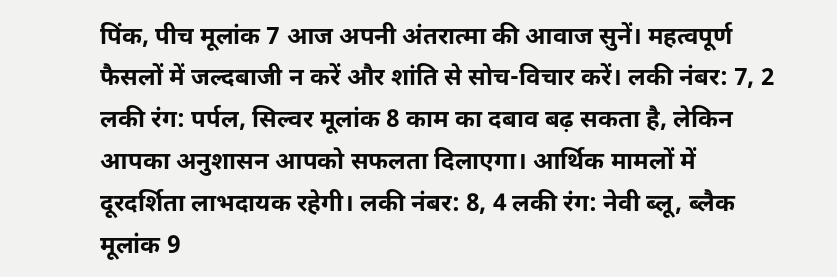पिंक, पीच मूलांक 7 आज अपनी अंतरात्मा की आवाज सुनें। महत्वपूर्ण फैसलों में जल्दबाजी न करें और शांति से सोच-विचार करें। लकी नंबर: 7, 2 लकी रंग: पर्पल, सिल्वर मूलांक 8 काम का दबाव बढ़ सकता है, लेकिन आपका अनुशासन आपको सफलता दिलाएगा। आर्थिक मामलों में दूरदर्शिता लाभदायक रहेगी। लकी नंबर: 8, 4 लकी रंग: नेवी ब्लू, ब्लैक मूलांक 9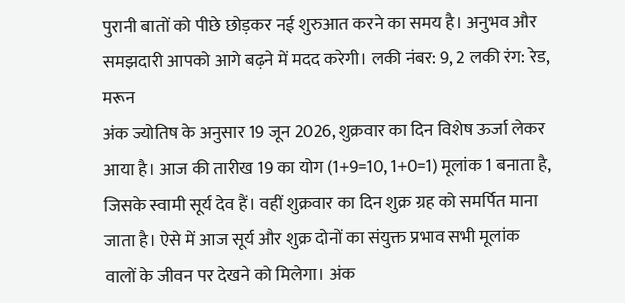पुरानी बातों को पीछे छोड़कर नई शुरुआत करने का समय है। अनुभव और समझदारी आपको आगे बढ़ने में मदद करेगी। लकी नंबर: 9, 2 लकी रंग: रेड, मरून
अंक ज्योतिष के अनुसार 19 जून 2026, शुक्रवार का दिन विशेष ऊर्जा लेकर आया है। आज की तारीख 19 का योग (1+9=10, 1+0=1) मूलांक 1 बनाता है, जिसके स्वामी सूर्य देव हैं। वहीं शुक्रवार का दिन शुक्र ग्रह को समर्पित माना जाता है। ऐसे में आज सूर्य और शुक्र दोनों का संयुक्त प्रभाव सभी मूलांक वालों के जीवन पर देखने को मिलेगा। अंक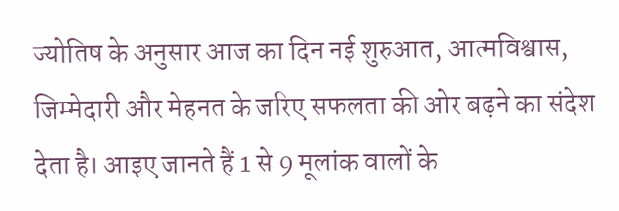ज्योतिष के अनुसार आज का दिन नई शुरुआत, आत्मविश्वास, जिम्मेदारी और मेहनत के जरिए सफलता की ओर बढ़ने का संदेश देता है। आइए जानते हैं 1 से 9 मूलांक वालों के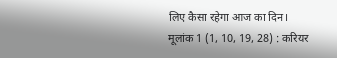लिए कैसा रहेगा आज का दिन। मूलांक 1 (1, 10, 19, 28) : करियर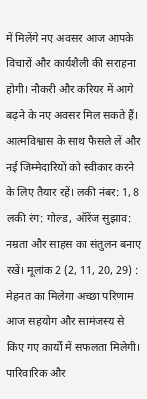में मिलेंगे नए अवसर आज आपके विचारों और कार्यशैली की सराहना होगी। नौकरी और करियर में आगे बढ़ने के नए अवसर मिल सकते हैं। आत्मविश्वास के साथ फैसले लें और नई जिम्मेदारियों को स्वीकार करने के लिए तैयार रहें। लकी नंबर: 1, 8 लकी रंग: गोल्ड, ऑरेंज सुझाव: नम्रता और साहस का संतुलन बनाए रखें। मूलांक 2 (2, 11, 20, 29) : मेहनत का मिलेगा अच्छा परिणाम आज सहयोग और सामंजस्य से किए गए कार्यों में सफलता मिलेगी। पारिवारिक और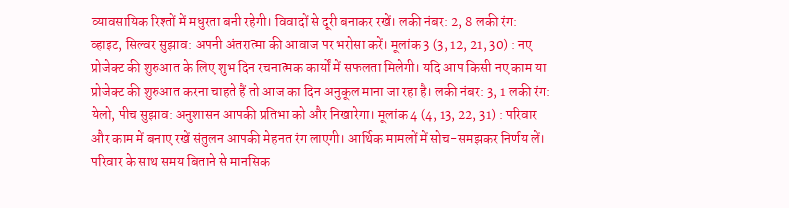व्यावसायिक रिश्तों में मधुरता बनी रहेगी। विवादों से दूरी बनाकर रखें। लकी नंबर: 2, 8 लकी रंग: व्हाइट, सिल्वर सुझाव: अपनी अंतरात्मा की आवाज पर भरोसा करें। मूलांक 3 (3, 12, 21, 30) : नए प्रोजेक्ट की शुरुआत के लिए शुभ दिन रचनात्मक कार्यों में सफलता मिलेगी। यदि आप किसी नए काम या प्रोजेक्ट की शुरुआत करना चाहते हैं तो आज का दिन अनुकूल माना जा रहा है। लकी नंबर: 3, 1 लकी रंग: येलो, पीच सुझाव: अनुशासन आपकी प्रतिभा को और निखारेगा। मूलांक 4 (4, 13, 22, 31) : परिवार और काम में बनाए रखें संतुलन आपकी मेहनत रंग लाएगी। आर्थिक मामलों में सोच-समझकर निर्णय लें। परिवार के साथ समय बिताने से मानसिक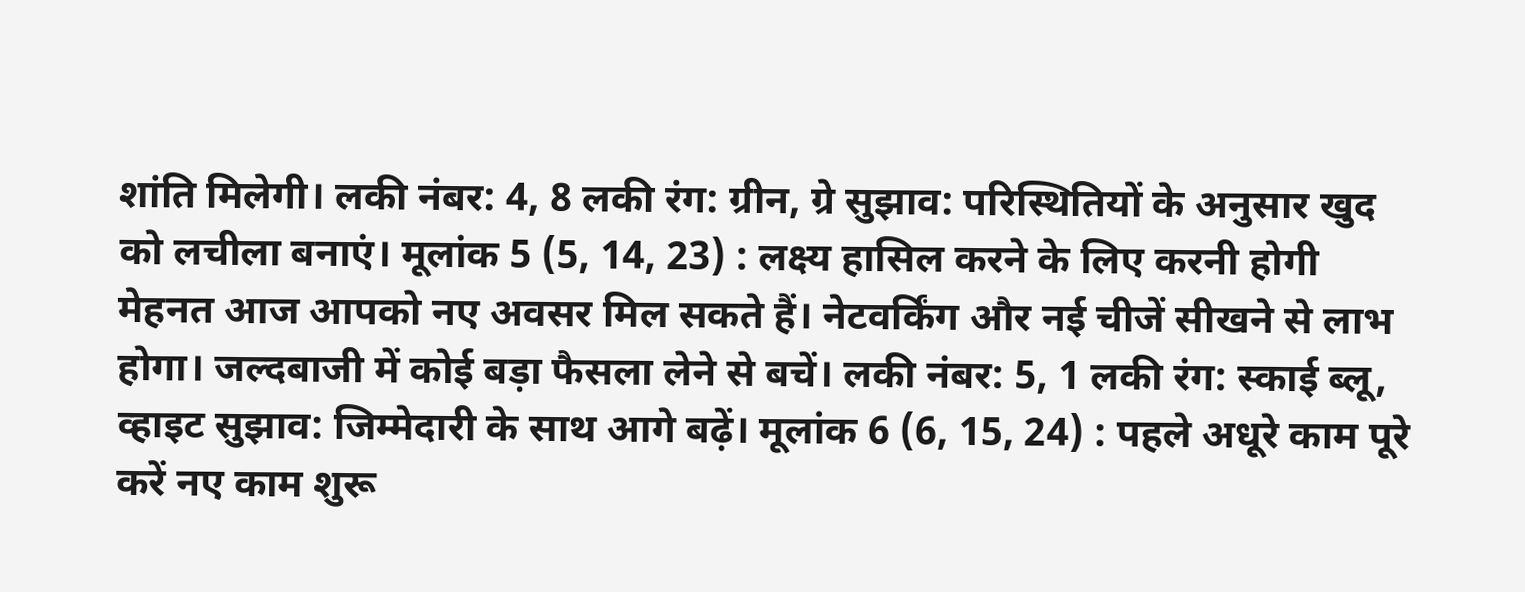शांति मिलेगी। लकी नंबर: 4, 8 लकी रंग: ग्रीन, ग्रे सुझाव: परिस्थितियों के अनुसार खुद को लचीला बनाएं। मूलांक 5 (5, 14, 23) : लक्ष्य हासिल करने के लिए करनी होगी मेहनत आज आपको नए अवसर मिल सकते हैं। नेटवर्किंग और नई चीजें सीखने से लाभ होगा। जल्दबाजी में कोई बड़ा फैसला लेने से बचें। लकी नंबर: 5, 1 लकी रंग: स्काई ब्लू, व्हाइट सुझाव: जिम्मेदारी के साथ आगे बढ़ें। मूलांक 6 (6, 15, 24) : पहले अधूरे काम पूरे करें नए काम शुरू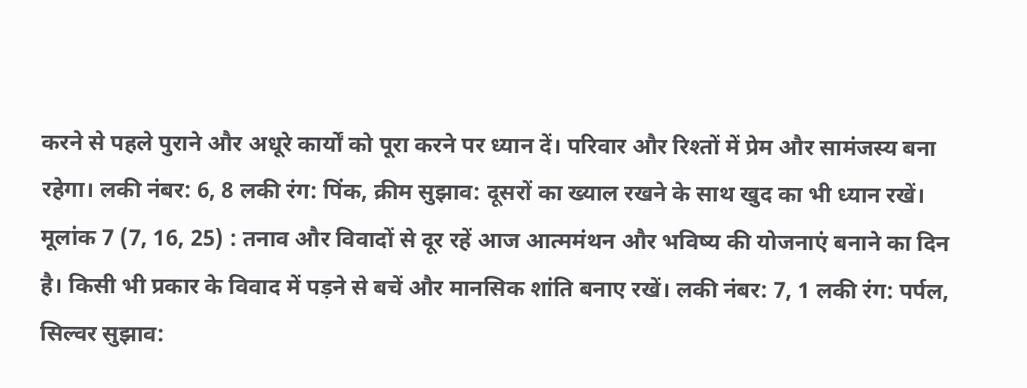करने से पहले पुराने और अधूरे कार्यों को पूरा करने पर ध्यान दें। परिवार और रिश्तों में प्रेम और सामंजस्य बना रहेगा। लकी नंबर: 6, 8 लकी रंग: पिंक, क्रीम सुझाव: दूसरों का ख्याल रखने के साथ खुद का भी ध्यान रखें। मूलांक 7 (7, 16, 25) : तनाव और विवादों से दूर रहें आज आत्ममंथन और भविष्य की योजनाएं बनाने का दिन है। किसी भी प्रकार के विवाद में पड़ने से बचें और मानसिक शांति बनाए रखें। लकी नंबर: 7, 1 लकी रंग: पर्पल, सिल्वर सुझाव: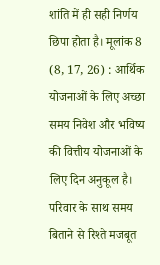शांति में ही सही निर्णय छिपा होता है। मूलांक 8 (8, 17, 26) : आर्थिक योजनाओं के लिए अच्छा समय निवेश और भविष्य की वित्तीय योजनाओं के लिए दिन अनुकूल है। परिवार के साथ समय बिताने से रिश्ते मजबूत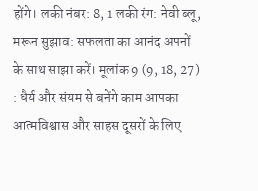होंगे। लकी नंबर: 8, 1 लकी रंग: नेवी ब्लू, मरून सुझाव: सफलता का आनंद अपनों के साथ साझा करें। मूलांक 9 (9, 18, 27) : धैर्य और संयम से बनेंगे काम आपका आत्मविश्वास और साहस दूसरों के लिए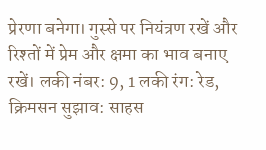प्रेरणा बनेगा। गुस्से पर नियंत्रण रखें और रिश्तों में प्रेम और क्षमा का भाव बनाए रखें। लकी नंबर: 9, 1 लकी रंग: रेड, क्रिमसन सुझाव: साहस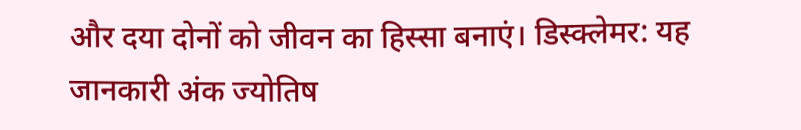और दया दोनों को जीवन का हिस्सा बनाएं। डिस्क्लेमर: यह जानकारी अंक ज्योतिष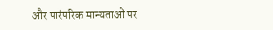और पारंपरिक मान्यताओं पर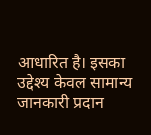आधारित है। इसका उद्देश्य केवल सामान्य जानकारी प्रदान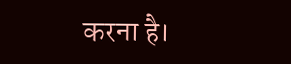करना है।